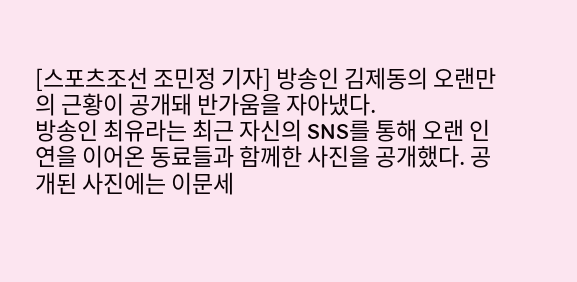[스포츠조선 조민정 기자] 방송인 김제동의 오랜만의 근황이 공개돼 반가움을 자아냈다.
방송인 최유라는 최근 자신의 SNS를 통해 오랜 인연을 이어온 동료들과 함께한 사진을 공개했다. 공개된 사진에는 이문세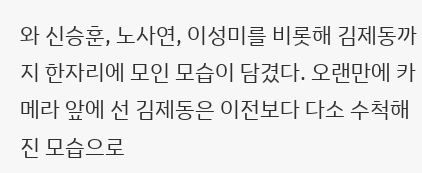와 신승훈, 노사연, 이성미를 비롯해 김제동까지 한자리에 모인 모습이 담겼다. 오랜만에 카메라 앞에 선 김제동은 이전보다 다소 수척해진 모습으로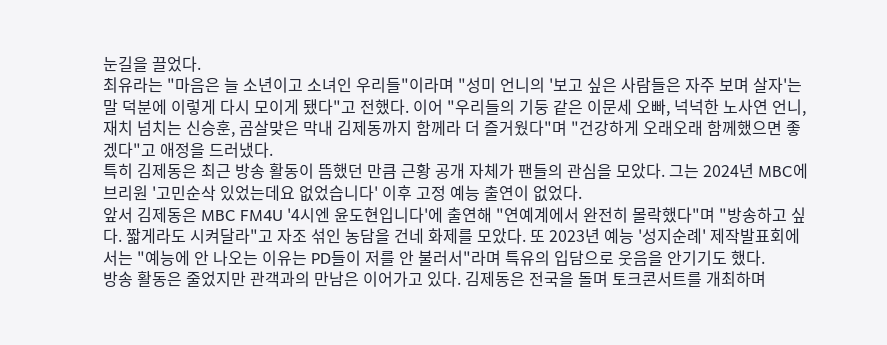눈길을 끌었다.
최유라는 "마음은 늘 소년이고 소녀인 우리들"이라며 "성미 언니의 '보고 싶은 사람들은 자주 보며 살자'는 말 덕분에 이렇게 다시 모이게 됐다"고 전했다. 이어 "우리들의 기둥 같은 이문세 오빠, 넉넉한 노사연 언니, 재치 넘치는 신승훈, 곰살맞은 막내 김제동까지 함께라 더 즐거웠다"며 "건강하게 오래오래 함께했으면 좋겠다"고 애정을 드러냈다.
특히 김제동은 최근 방송 활동이 뜸했던 만큼 근황 공개 자체가 팬들의 관심을 모았다. 그는 2024년 MBC에브리원 '고민순삭 있었는데요 없었습니다' 이후 고정 예능 출연이 없었다.
앞서 김제동은 MBC FM4U '4시엔 윤도현입니다'에 출연해 "연예계에서 완전히 몰락했다"며 "방송하고 싶다. 짧게라도 시켜달라"고 자조 섞인 농담을 건네 화제를 모았다. 또 2023년 예능 '성지순례' 제작발표회에서는 "예능에 안 나오는 이유는 PD들이 저를 안 불러서"라며 특유의 입담으로 웃음을 안기기도 했다.
방송 활동은 줄었지만 관객과의 만남은 이어가고 있다. 김제동은 전국을 돌며 토크콘서트를 개최하며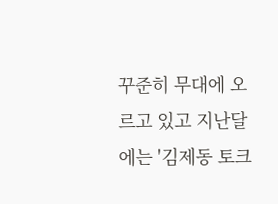꾸준히 무대에 오르고 있고 지난달에는 '김제동 토크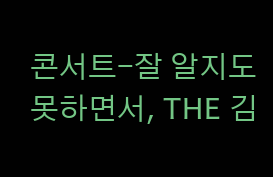콘서트-잘 알지도 못하면서, THE 김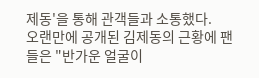제동'을 통해 관객들과 소통했다.
오랜만에 공개된 김제동의 근황에 팬들은 "반가운 얼굴이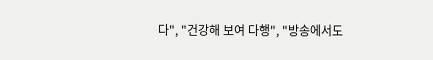다", "건강해 보여 다행", "방송에서도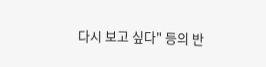다시 보고 싶다" 등의 반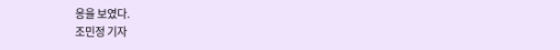응을 보였다.
조민정 기자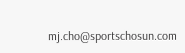mj.cho@sportschosun.com